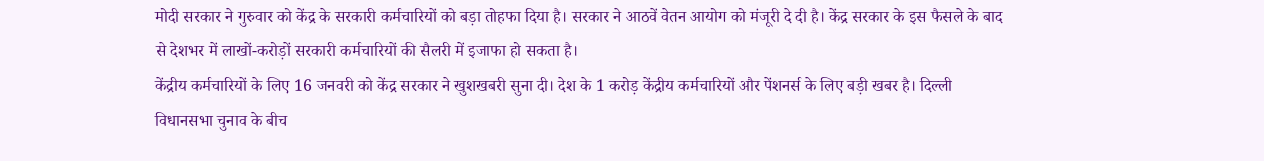मोदी सरकार ने गुरुवार को केंद्र के सरकारी कर्मचारियों को बड़ा तोहफा दिया है। सरकार ने आठवें वेतन आयोग को मंजूरी दे दी है। केंद्र सरकार के इस फैसले के बाद से देशभर में लाखों-करोड़ों सरकारी कर्मचारियों की सैलरी में इजाफा हो सकता है।
केंद्रीय कर्मचारियों के लिए 16 जनवरी को केंद्र सरकार ने खुशखबरी सुना दी। देश के 1 करोड़ केंद्रीय कर्मचारियों और पेंशनर्स के लिए बड़ी खबर है। दिल्ली विधानसभा चुनाव के बीच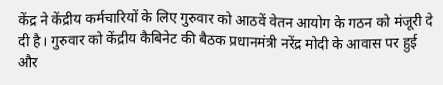केंद्र ने केंद्रीय कर्मचारियों के लिए गुरुवार को आठवें वेतन आयोग के गठन को मंजूरी दे दी है। गुरुवार को केंद्रीय कैबिनेट की बैठक प्रधानमंत्री नरेंद्र मोदी के आवास पर हुई और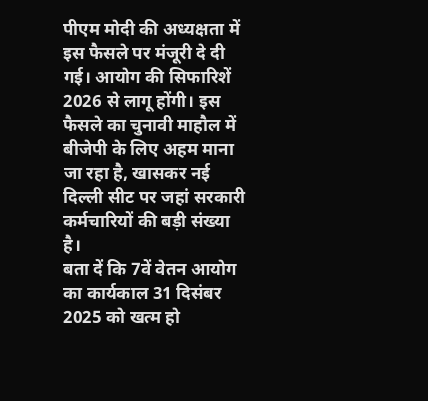पीएम मोदी की अध्यक्षता में इस फैसले पर मंजूरी दे दी गई। आयोग की सिफारिशें 2026 से लागू होंगी। इस फैसले का चुनावी माहौल में बीजेपी के लिए अहम माना जा रहा है, खासकर नई दिल्ली सीट पर जहां सरकारी कर्मचारियों की बड़ी संख्या है।
बता दें कि 7वें वेतन आयोग का कार्यकाल 31 दिसंबर 2025 को खत्म हो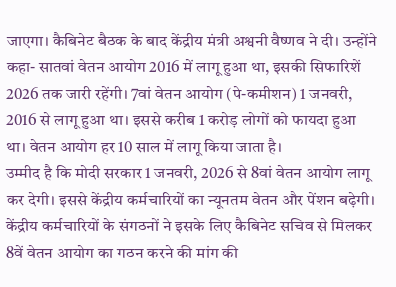जाएगा। कैबिनेट बैठक के बाद केंद्रीय मंत्री अश्वनी वैष्णव ने दी। उन्होंने कहा- सातवां वेतन आयोग 2016 में लागू हुआ था, इसकी सिफारिशें 2026 तक जारी रहेंगी। 7वां वेतन आयोग (पे-कमीशन) 1 जनवरी, 2016 से लागू हुआ था। इससे करीब 1 करोड़ लोगों को फायदा हुआ था। वेतन आयोग हर 10 साल में लागू किया जाता है।
उम्मीद है कि मोदी सरकार 1 जनवरी, 2026 से 8वां वेतन आयोग लागू कर देगी। इससे केंद्रीय कर्मचारियों का न्यूनतम वेतन और पेंशन बढ़ेगी। केंद्रीय कर्मचारियों के संगठनों ने इसके लिए कैबिनेट सचिव से मिलकर 8वें वेतन आयोग का गठन करने की मांग की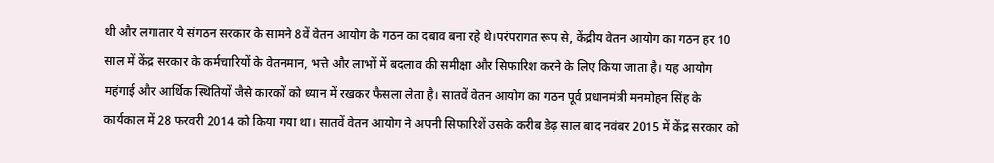थी और लगातार ये संगठन सरकार के सामने 8वें वेतन आयोग के गठन का दबाव बना रहे थे।परंपरागत रूप से, केंद्रीय वेतन आयोग का गठन हर 10 साल में केंद्र सरकार के कर्मचारियों के वेतनमान, भत्ते और लाभों में बदलाव की समीक्षा और सिफारिश करने के लिए किया जाता है। यह आयोग महंगाई और आर्थिक स्थितियों जैसे कारकों को ध्यान में रखकर फैसला लेता है। सातवें वेतन आयोग का गठन पूर्व प्रधानमंत्री मनमोहन सिंह के कार्यकाल में 28 फरवरी 2014 को किया गया था। सातवें वेतन आयोग ने अपनी सिफारिशें उसके करीब डेढ़ साल बाद नवंबर 2015 में केंद्र सरकार को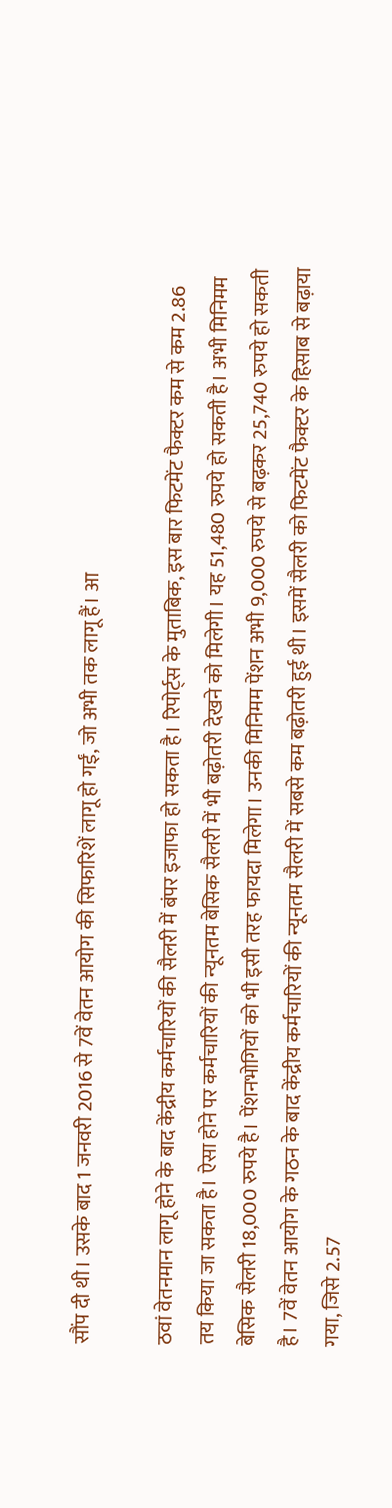सौंप दी थी। उसके बाद 1 जनवरी 2016 से 7वें वेतन आयोग की सिफारिशें लागू हो गईं, जो अभी तक लागू हैं। आ

ठवां वेतनमान लागू होने के बाद केंद्रीय कर्मचारियों की सैलरी में बंपर इजाफा हो सकता है। रिपोर्ट्स के मुताबिक, इस बार फिटमेंट फैक्टर कम से कम 2.86 तय किया जा सकता है। ऐसा होने पर कर्मचारियों की न्यूनतम बेसिक सैलरी में भी बढ़ोतरी देखने को मिलेगी। यह 51,480 रुपये हो सकती है। अभी मिनिमम बेसिक सैलरी 18,000 रुपये है। पेंशनभोगियों को भी इसी तरह फायदा मिलेगा। उनकी मिनिमम पेंशन अभी 9,000 रुपये से बढ़कर 25,740 रुपये हो सकती है। 7वें वेतन आयोग के गठन के बाद केंद्रीय कर्मचारियों की न्यूनतम सैलरी में सबसे कम बढ़ोतरी हुई थी। इसमें सैलरी को फिटमेंट फैक्टर के हिसाब से बढ़ाया गया, जिसे 2.57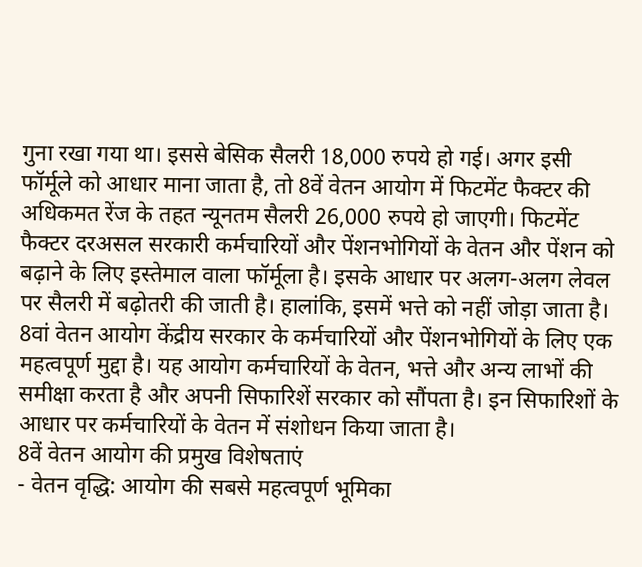गुना रखा गया था। इससे बेसिक सैलरी 18,000 रुपये हो गई। अगर इसी फॉर्मूले को आधार माना जाता है, तो 8वें वेतन आयोग में फिटमेंट फैक्टर की अधिकमत रेंज के तहत न्यूनतम सैलरी 26,000 रुपये हो जाएगी। फिटमेंट फैक्टर दरअसल सरकारी कर्मचारियों और पेंशनभोगियों के वेतन और पेंशन को बढ़ाने के लिए इस्तेमाल वाला फॉर्मूला है। इसके आधार पर अलग-अलग लेवल पर सैलरी में बढ़ोतरी की जाती है। हालांकि, इसमें भत्ते को नहीं जोड़ा जाता है।
8वां वेतन आयोग केंद्रीय सरकार के कर्मचारियों और पेंशनभोगियों के लिए एक महत्वपूर्ण मुद्दा है। यह आयोग कर्मचारियों के वेतन, भत्ते और अन्य लाभों की समीक्षा करता है और अपनी सिफारिशें सरकार को सौंपता है। इन सिफारिशों के आधार पर कर्मचारियों के वेतन में संशोधन किया जाता है।
8वें वेतन आयोग की प्रमुख विशेषताएं
- वेतन वृद्धि: आयोग की सबसे महत्वपूर्ण भूमिका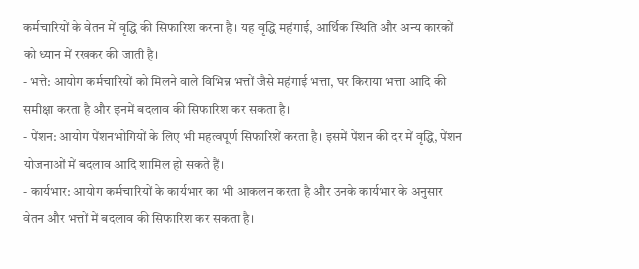कर्मचारियों के वेतन में वृद्धि की सिफारिश करना है। यह वृद्धि महंगाई, आर्थिक स्थिति और अन्य कारकों को ध्यान में रखकर की जाती है।
- भत्ते: आयोग कर्मचारियों को मिलने वाले विभिन्न भत्तों जैसे महंगाई भत्ता, घर किराया भत्ता आदि की समीक्षा करता है और इनमें बदलाव की सिफारिश कर सकता है।
- पेंशन: आयोग पेंशनभोगियों के लिए भी महत्वपूर्ण सिफारिशें करता है। इसमें पेंशन की दर में वृद्धि, पेंशन योजनाओं में बदलाव आदि शामिल हो सकते हैं।
- कार्यभार: आयोग कर्मचारियों के कार्यभार का भी आकलन करता है और उनके कार्यभार के अनुसार वेतन और भत्तों में बदलाव की सिफारिश कर सकता है।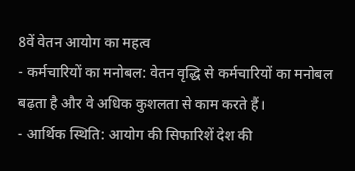8वें वेतन आयोग का महत्व
- कर्मचारियों का मनोबल: वेतन वृद्धि से कर्मचारियों का मनोबल बढ़ता है और वे अधिक कुशलता से काम करते हैं।
- आर्थिक स्थिति: आयोग की सिफारिशें देश की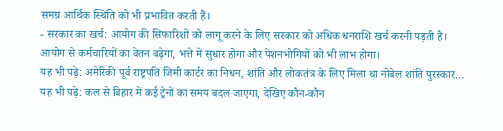समग्र आर्थिक स्थिति को भी प्रभावित करती हैं।
- सरकार का खर्च: आयोग की सिफारिशों को लागू करने के लिए सरकार को अधिक धनराशि खर्च करनी पड़ती है।
आयोग से कर्मचारियों का वेतन बढ़ेगा, भत्ते में सुधार होगा और पेंशनभोगियों को भी लाभ होगा।
यह भी पढ़े: अमेरिकी पूर्व राष्ट्रपति जिमी कार्टर का निधन, शांति और लोकतंत्र के लिए मिला था नोबेल शांति पुरस्कार…
यह भी पढ़े: कल से बिहार में कई ट्रेनों का समय बदल जाएगा, देखिए कौन-कौन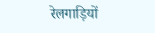रेलगाड़ियों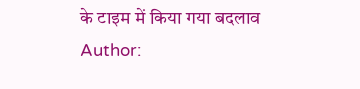के टाइम में किया गया बदलाव
Author: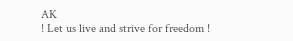AK
! Let us live and strive for freedom !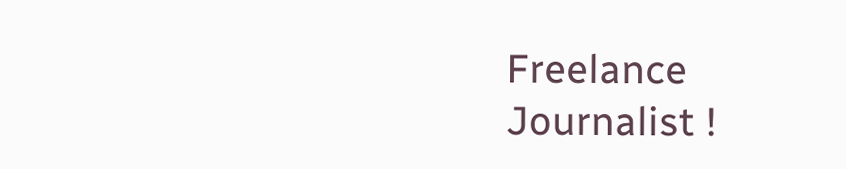Freelance Journalist !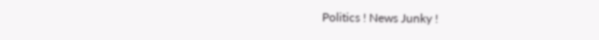Politics ! News Junky !